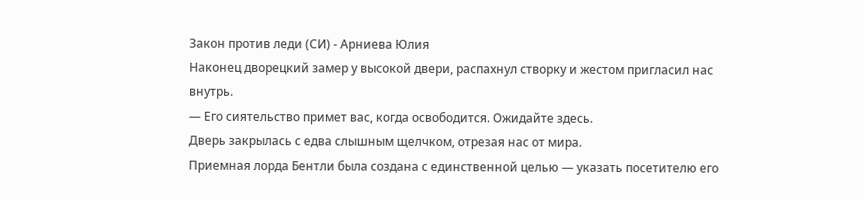Закон против леди (СИ) - Арниева Юлия
Наконец дворецкий замер у высокой двери, распахнул створку и жестом пригласил нас внутрь.
— Его сиятельство примет вас, когда освободится. Ожидайте здесь.
Дверь закрылась с едва слышным щелчком, отрезая нас от мира.
Приемная лорда Бентли была создана с единственной целью — указать посетителю его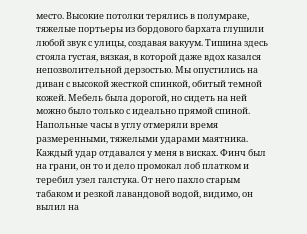место. Высокие потолки терялись в полумраке, тяжелые портьеры из бордового бархата глушили любой звук с улицы, создавая вакуум. Тишина здесь стояла густая, вязкая, в которой даже вдох казался непозволительной дерзостью. Мы опустились на диван с высокой жесткой спинкой, обитый темной кожей. Мебель была дорогой, но сидеть на ней можно было только с идеально прямой спиной.
Напольные часы в углу отмеряли время размеренными, тяжелыми ударами маятника. Каждый удар отдавался у меня в висках. Финч был на грани, он то и дело промокал лоб платком и теребил узел галстука. От него пахло старым табаком и резкой лавандовой водой, видимо, он вылил на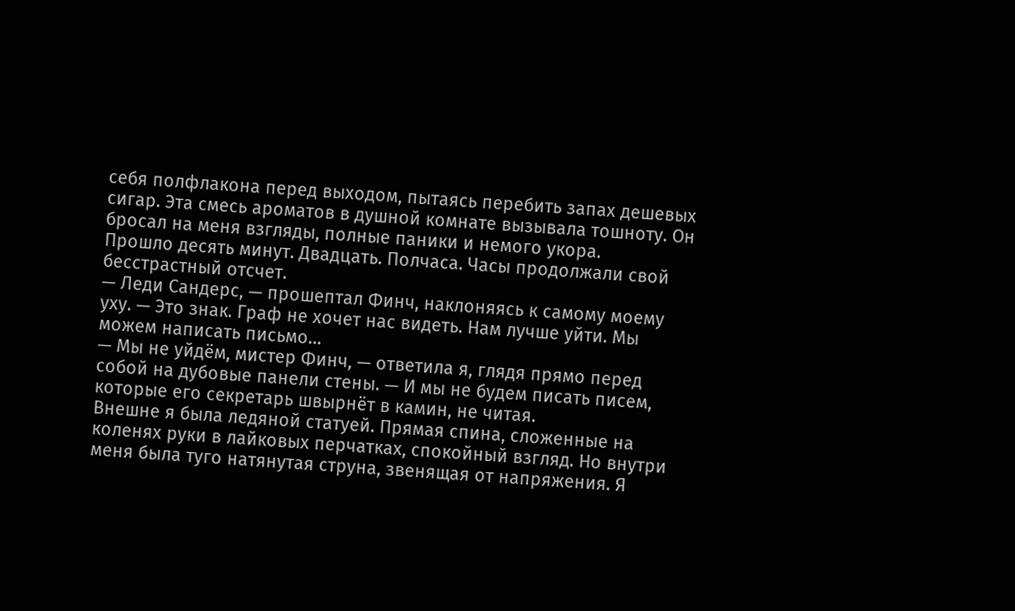себя полфлакона перед выходом, пытаясь перебить запах дешевых сигар. Эта смесь ароматов в душной комнате вызывала тошноту. Он бросал на меня взгляды, полные паники и немого укора.
Прошло десять минут. Двадцать. Полчаса. Часы продолжали свой бесстрастный отсчет.
— Леди Сандерс, — прошептал Финч, наклоняясь к самому моему уху. — Это знак. Граф не хочет нас видеть. Нам лучше уйти. Мы можем написать письмо…
— Мы не уйдём, мистер Финч, — ответила я, глядя прямо перед собой на дубовые панели стены. — И мы не будем писать писем, которые его секретарь швырнёт в камин, не читая.
Внешне я была ледяной статуей. Прямая спина, сложенные на коленях руки в лайковых перчатках, спокойный взгляд. Но внутри меня была туго натянутая струна, звенящая от напряжения. Я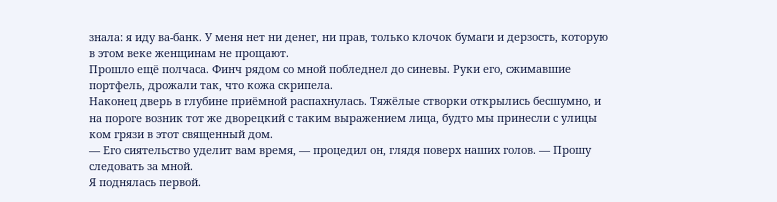знала: я иду ва-банк. У меня нет ни денег, ни прав, только клочок бумаги и дерзость, которую в этом веке женщинам не прощают.
Прошло ещё полчаса. Финч рядом со мной побледнел до синевы. Руки его, сжимавшие портфель, дрожали так, что кожа скрипела.
Наконец дверь в глубине приёмной распахнулась. Тяжёлые створки открылись бесшумно, и на пороге возник тот же дворецкий с таким выражением лица, будто мы принесли с улицы ком грязи в этот священный дом.
— Его сиятельство уделит вам время, — процедил он, глядя поверх наших голов. — Прошу следовать за мной.
Я поднялась первой.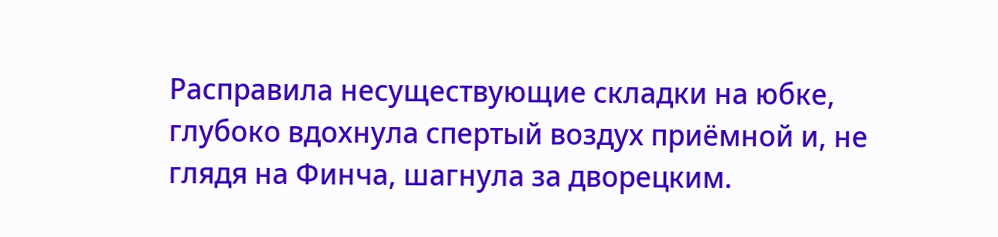Расправила несуществующие складки на юбке, глубоко вдохнула спертый воздух приёмной и, не глядя на Финча, шагнула за дворецким.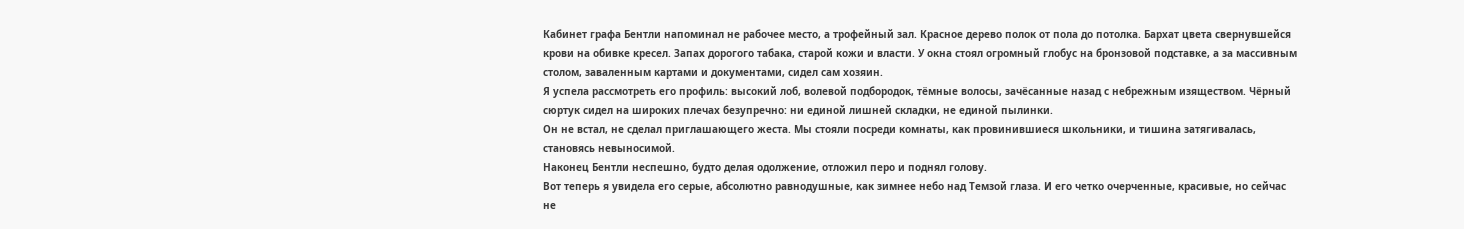Кабинет графа Бентли напоминал не рабочее место, а трофейный зал. Красное дерево полок от пола до потолка. Бархат цвета свернувшейся крови на обивке кресел. Запах дорогого табака, старой кожи и власти. У окна стоял огромный глобус на бронзовой подставке, а за массивным столом, заваленным картами и документами, сидел сам хозяин.
Я успела рассмотреть его профиль: высокий лоб, волевой подбородок, тёмные волосы, зачёсанные назад с небрежным изяществом. Чёрный сюртук сидел на широких плечах безупречно: ни единой лишней складки, не единой пылинки.
Он не встал, не сделал приглашающего жеста. Мы стояли посреди комнаты, как провинившиеся школьники, и тишина затягивалась, становясь невыносимой.
Наконец Бентли неспешно, будто делая одолжение, отложил перо и поднял голову.
Вот теперь я увидела его серые, абсолютно равнодушные, как зимнее небо над Темзой глаза. И его четко очерченные, красивые, но сейчас не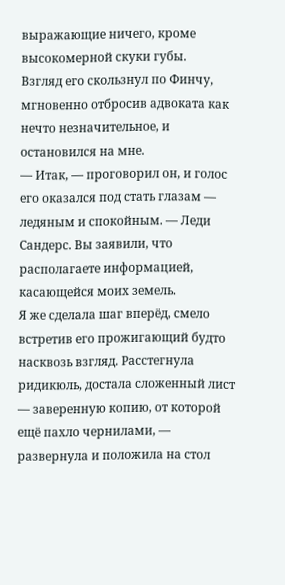выражающие ничего, кроме высокомерной скуки губы.
Взгляд его скользнул по Финчу, мгновенно отбросив адвоката как нечто незначительное, и остановился на мне.
— Итак, — проговорил он, и голос его оказался под стать глазам — ледяным и спокойным. — Леди Сандерс. Вы заявили, что располагаете информацией, касающейся моих земель.
Я же сделала шаг вперёд, смело встретив его прожигающий будто насквозь взгляд. Расстегнула ридикюль, достала сложенный лист — заверенную копию, от которой ещё пахло чернилами, — развернула и положила на стол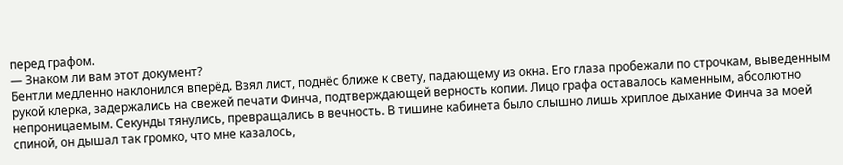перед графом.
— Знаком ли вам этот документ?
Бентли медленно наклонился вперёд. Взял лист, поднёс ближе к свету, падающему из окна. Его глаза пробежали по строчкам, выведенным рукой клерка, задержались на свежей печати Финча, подтверждающей верность копии. Лицо графа оставалось каменным, абсолютно непроницаемым. Секунды тянулись, превращались в вечность. В тишине кабинета было слышно лишь хриплое дыхание Финча за моей спиной, он дышал так громко, что мне казалось,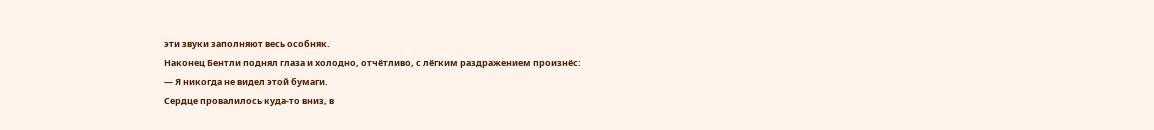эти звуки заполняют весь особняк.
Наконец Бентли поднял глаза и холодно, отчётливо, с лёгким раздражением произнёс:
— Я никогда не видел этой бумаги.
Сердце провалилось куда-то вниз, в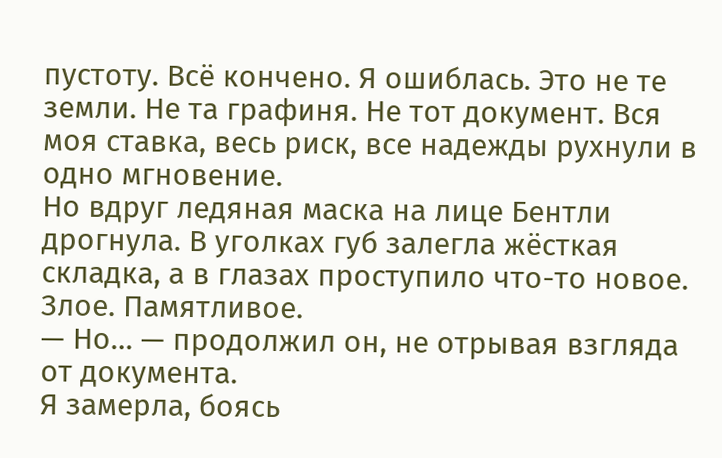пустоту. Всё кончено. Я ошиблась. Это не те земли. Не та графиня. Не тот документ. Вся моя ставка, весь риск, все надежды рухнули в одно мгновение.
Но вдруг ледяная маска на лице Бентли дрогнула. В уголках губ залегла жёсткая складка, а в глазах проступило что-то новое. Злое. Памятливое.
— Но… — продолжил он, не отрывая взгляда от документа.
Я замерла, боясь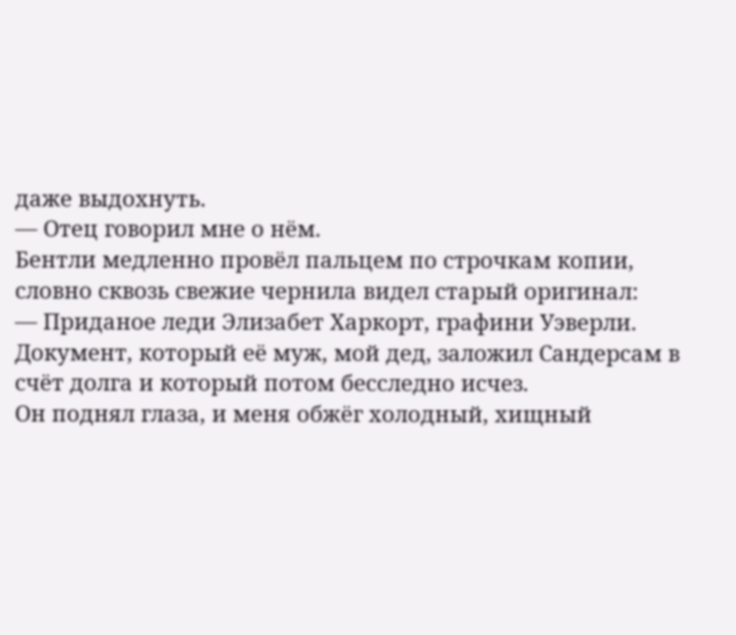даже выдохнуть.
— Отец говорил мне о нём.
Бентли медленно провёл пальцем по строчкам копии, словно сквозь свежие чернила видел старый оригинал:
— Приданое леди Элизабет Харкорт, графини Уэверли. Документ, который её муж, мой дед, заложил Сандерсам в счёт долга и который потом бесследно исчез.
Он поднял глаза, и меня обжёг холодный, хищный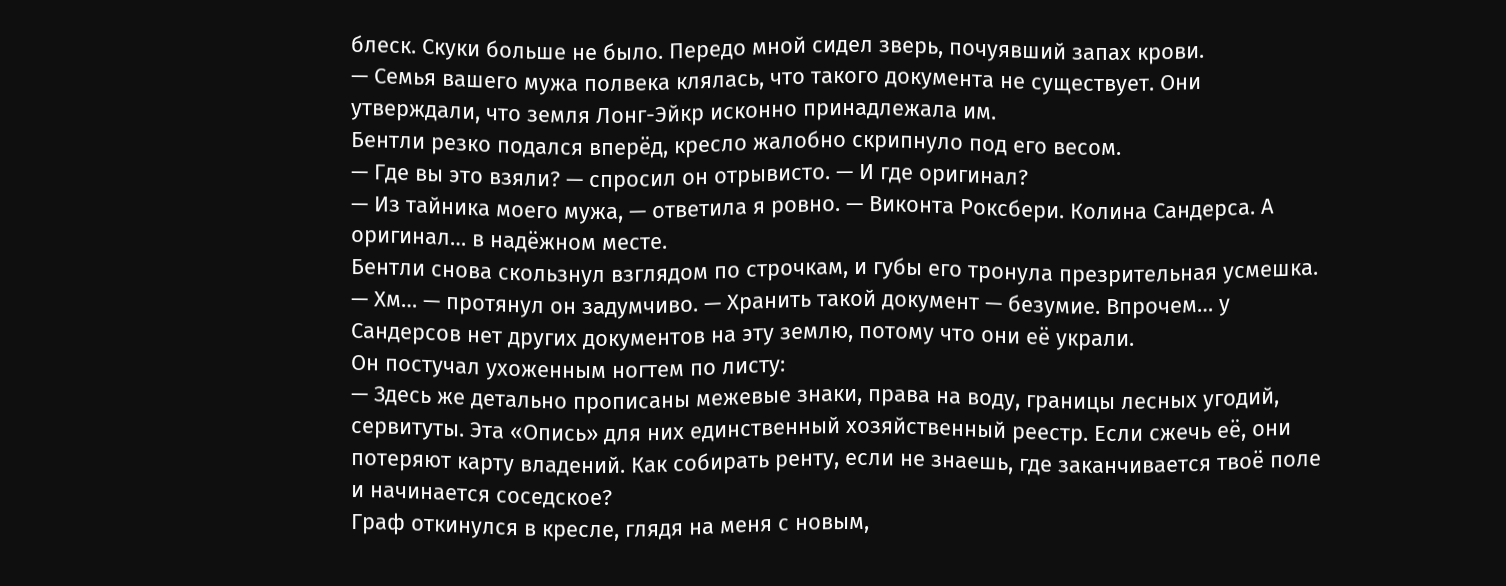блеск. Скуки больше не было. Передо мной сидел зверь, почуявший запах крови.
— Семья вашего мужа полвека клялась, что такого документа не существует. Они утверждали, что земля Лонг-Эйкр исконно принадлежала им.
Бентли резко подался вперёд, кресло жалобно скрипнуло под его весом.
— Где вы это взяли? — спросил он отрывисто. — И где оригинал?
— Из тайника моего мужа, — ответила я ровно. — Виконта Роксбери. Колина Сандерса. А оригинал… в надёжном месте.
Бентли снова скользнул взглядом по строчкам, и губы его тронула презрительная усмешка.
— Хм… — протянул он задумчиво. — Хранить такой документ — безумие. Впрочем… у Сандерсов нет других документов на эту землю, потому что они её украли.
Он постучал ухоженным ногтем по листу:
— Здесь же детально прописаны межевые знаки, права на воду, границы лесных угодий, сервитуты. Эта «Опись» для них единственный хозяйственный реестр. Если сжечь её, они потеряют карту владений. Как собирать ренту, если не знаешь, где заканчивается твоё поле и начинается соседское?
Граф откинулся в кресле, глядя на меня с новым,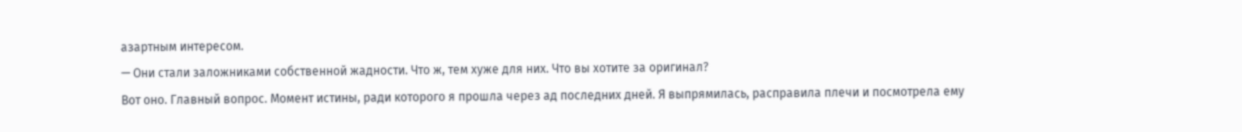азартным интересом.
— Они стали заложниками собственной жадности. Что ж, тем хуже для них. Что вы хотите за оригинал?
Вот оно. Главный вопрос. Момент истины, ради которого я прошла через ад последних дней. Я выпрямилась, расправила плечи и посмотрела ему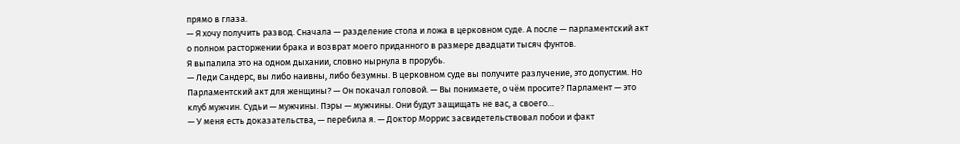прямо в глаза.
— Я хочу получить развод. Сначала — разделение стола и ложа в церковном суде. А после — парламентский акт о полном расторжении брака и возврат моего приданного в размере двадцати тысяч фунтов.
Я выпалила это на одном дыхании, словно нырнула в прорубь.
— Леди Сандерс, вы либо наивны, либо безумны. В церковном суде вы получите разлучение, это допустим. Но Парламентский акт для женщины? — Он покачал головой. — Вы понимаете, о чём просите? Парламент — это клуб мужчин. Судьи — мужчины. Пэры — мужчины. Они будут защищать не вас, а своего…
— У меня есть доказательства, — перебила я. — Доктор Моррис засвидетельствовал побои и факт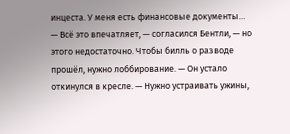инцеста. У меня есть финансовые документы…
— Всё это впечатляет, — согласился Бентли, — но этого недостаточно. Чтобы билль о разводе прошёл, нужно лоббирование. — Он устало откинулся в кресле. — Нужно устраивать ужины,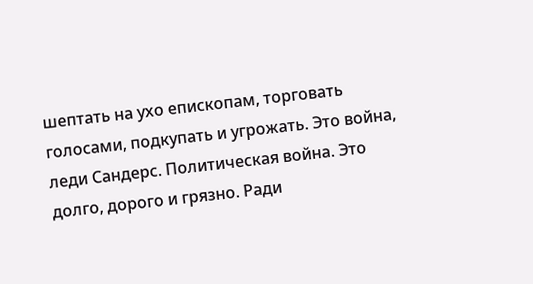шептать на ухо епископам, торговать голосами, подкупать и угрожать. Это война, леди Сандерс. Политическая война. Это долго, дорого и грязно. Ради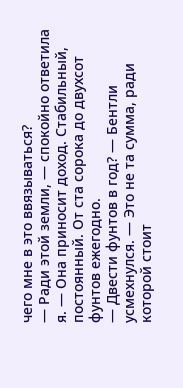чего мне в это ввязываться?
— Ради этой земли, — спокойно ответила я. — Она приносит доход. Стабильный, постоянный. От ста сорока до двухсот фунтов ежегодно.
— Двести фунтов в год? — Бентли усмехнулся. — Это не та сумма, ради которой стоит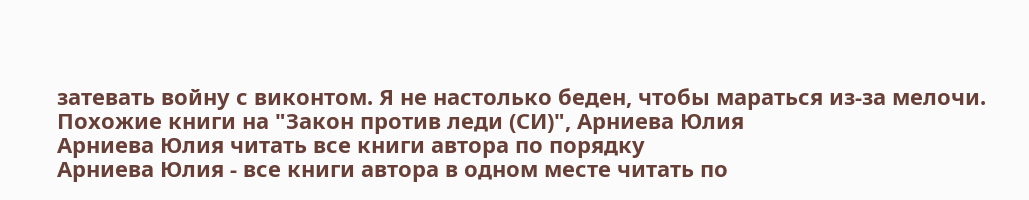затевать войну с виконтом. Я не настолько беден, чтобы мараться из-за мелочи.
Похожие книги на "Закон против леди (СИ)", Арниева Юлия
Арниева Юлия читать все книги автора по порядку
Арниева Юлия - все книги автора в одном месте читать по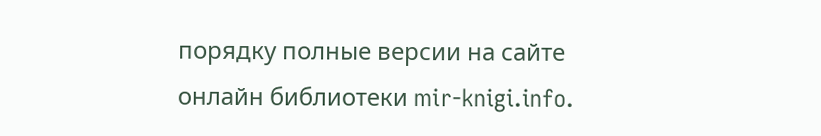порядку полные версии на сайте онлайн библиотеки mir-knigi.info.